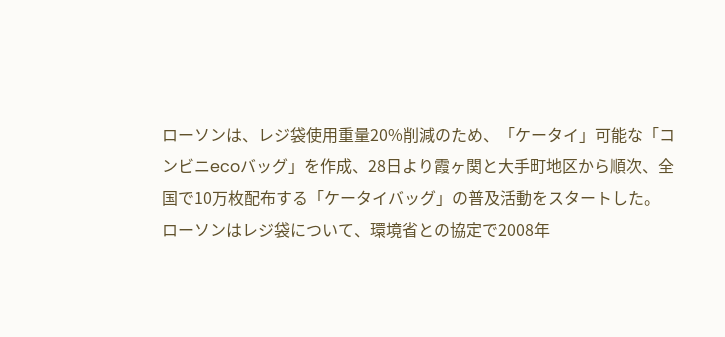ローソンは、レジ袋使用重量20%削減のため、「ケータイ」可能な「コンビニecoバッグ」を作成、28日より霞ヶ関と大手町地区から順次、全国で10万枚配布する「ケータイバッグ」の普及活動をスタートした。
ローソンはレジ袋について、環境省との協定で2008年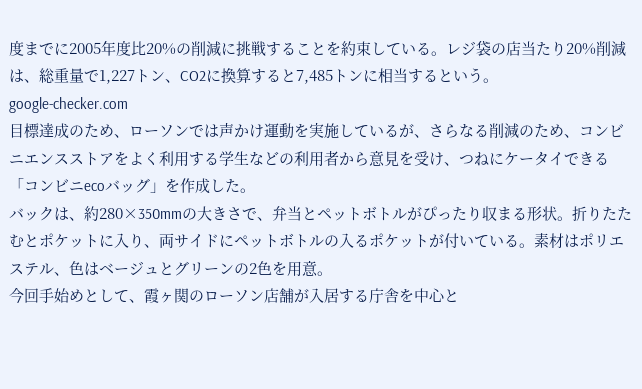度までに2005年度比20%の削減に挑戦することを約束している。レジ袋の店当たり20%削減は、総重量で1,227トン、CO2に換算すると7,485トンに相当するという。
google-checker.com
目標達成のため、ローソンでは声かけ運動を実施しているが、さらなる削減のため、コンビニエンスストアをよく利用する学生などの利用者から意見を受け、つねにケータイできる「コンビニecoバッグ」を作成した。
バックは、約280×350mmの大きさで、弁当とペットボトルがぴったり収まる形状。折りたたむとポケットに入り、両サイドにペットボトルの入るポケットが付いている。素材はポリエステル、色はベージュとグリーンの2色を用意。
今回手始めとして、霞ヶ関のローソン店舗が入居する庁舎を中心と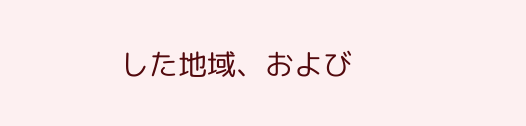した地域、および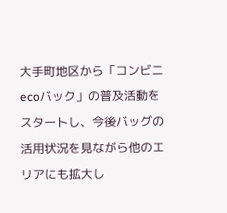大手町地区から「コンビニecoバック」の普及活動をスタートし、今後バッグの活用状況を見ながら他のエリアにも拡大し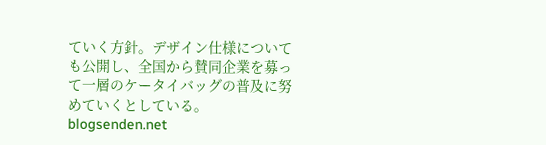ていく方針。デザイン仕様についても公開し、全国から賛同企業を募って一層のケータイバッグの普及に努めていくとしている。
blogsenden.net